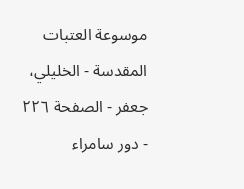موسوعة العتبات المقدسة - الخليلي، جعفر - الصفحة ٢٢٦ - دور سامراء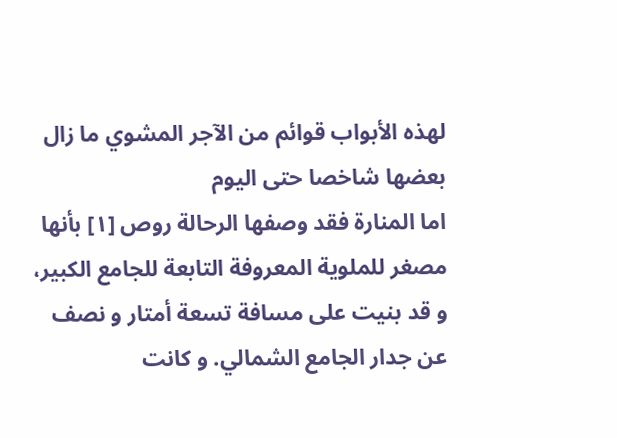لهذه الأبواب قوائم من الآجر المشوي ما زال بعضها شاخصا حتى اليوم
اما المنارة فقد وصفها الرحالة روص [١] بأنها مصغر للملوية المعروفة التابعة للجامع الكبير، و قد بنيت على مسافة تسعة أمتار و نصف عن جدار الجامع الشمالي. و كانت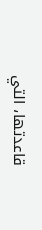قاعدتها، التي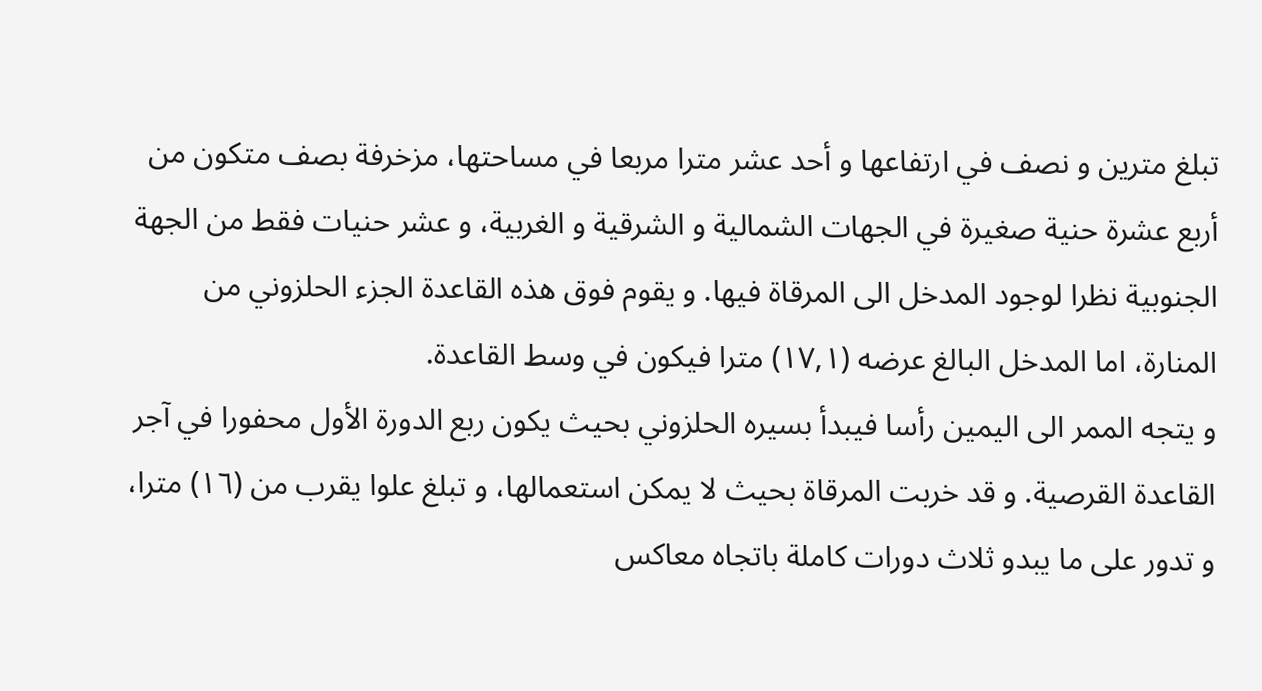تبلغ مترين و نصف في ارتفاعها و أحد عشر مترا مربعا في مساحتها، مزخرفة بصف متكون من أربع عشرة حنية صغيرة في الجهات الشمالية و الشرقية و الغربية، و عشر حنيات فقط من الجهة الجنوبية نظرا لوجود المدخل الى المرقاة فيها. و يقوم فوق هذه القاعدة الجزء الحلزوني من المنارة، اما المدخل البالغ عرضه (١٧,١) مترا فيكون في وسط القاعدة.
و يتجه الممر الى اليمين رأسا فيبدأ بسيره الحلزوني بحيث يكون ربع الدورة الأول محفورا في آجر القاعدة القرصية. و قد خربت المرقاة بحيث لا يمكن استعمالها، و تبلغ علوا يقرب من (١٦) مترا، و تدور على ما يبدو ثلاث دورات كاملة باتجاه معاكس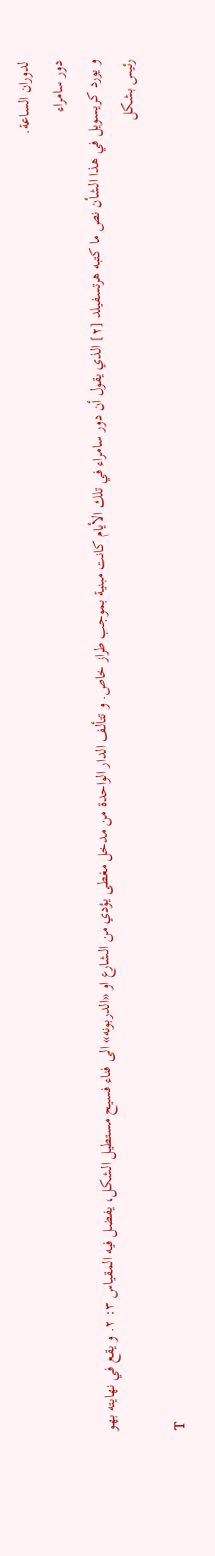لدوران الساعة.
دور سامراء
و يورد كريسويل في هذا الشأن نص ما كتبه هرتسفيلد [٢] الذي يقول أن دور سامراء في تلك الأيام كانت مبنية بموجب طراز خاص. و تتألف الدار الواحدة من مدخل مغطى يؤدي من الشارع او «الدربونه» الى فناء فسيح مستطيل الشكل، يفضل فيه المقياس ٣: ٢. و يقع في نهايته بهو رئيس بشكل
T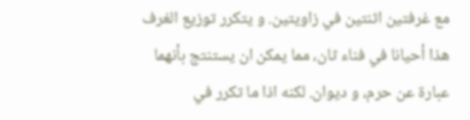مع غرفتين اثنتين في زاويتين. و يتكرر توزيع الغرف هذا أحيانا في فناء ثان، مما يمكن ان يستنتج بأنهما عبارة عن حرم، و ديوان. لكنه اذا ما تكرر في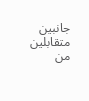جانبين متقابلين من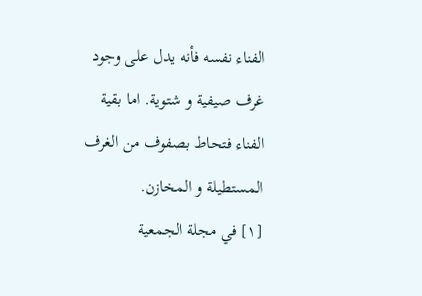الفناء نفسه فأنه يدل على وجود غرف صيفية و شتوية. اما بقية الفناء فتحاط بصفوف من الغرف المستطيلة و المخازن.
[١] في مجلة الجمعية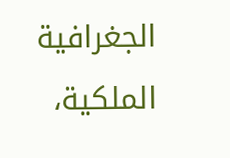الجغرافية الملكية،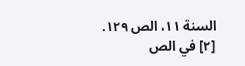السنة ١١، الص ١٢٩.
[٢] في الص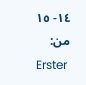١٤- ١٥ من:
Erster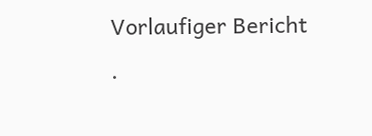Vorlaufiger Bericht
.